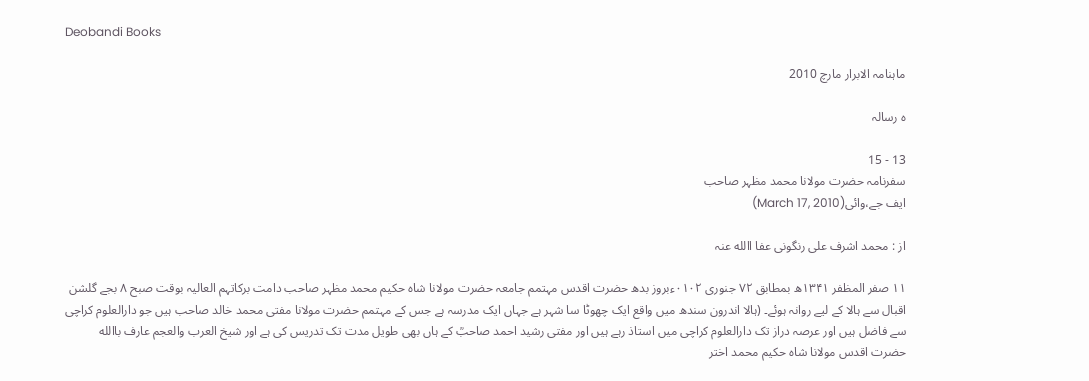Deobandi Books

ماہنامہ الابرار مارچ 2010

ہ رسالہ

13 - 15
سفرنامہ حضرت مولانا محمد مظہر صاحب
ایف جے،وائی(March 17, 2010)

از : محمد اشرف علی رنگونی عفا االله عنہ

۱۱ صفر المظفر ۱۳۴۱ھ بمطابق ۷۲ جنوری ۰۱۰۲ءبروز بدھ حضرت اقدس مہتمم جامعہ حضرت مولانا شاہ حکیم محمد مظہر صاحب دامت برکاتہم العالیہ بوقت صبح ۸ بجے گلشن اقبال سے ہالا کے لیے روانہ ہوئے۔ (ہالا اندرون سندھ میں واقع ایک چھوٹا سا شہر ہے جہاں ایک مدرسہ ہے جس کے مہتمم حضرت مولانا مفتی محمد خالد صاحب ہیں جو دارالعلوم کراچی سے فاضل ہیں اور عرصہ دراز تک دارالعلوم کراچی میں استاذ رہے ہیں اور مفتی رشید احمد صاحبؒ کے ہاں بھی طویل مدت تک تدریس کی ہے اور شیخ العرب والعجم عارف باالله حضرت اقدس مولانا شاہ حکیم محمد اختر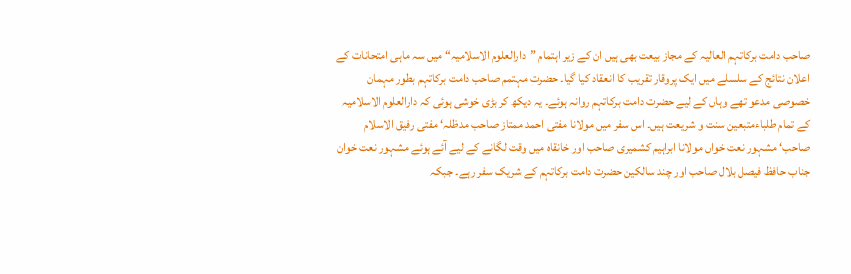صاحب دامت برکاتہم العالیہ کے مجاز بیعت بھی ہیں ان کے زیر اہتمام ”دارالعلوم الاسلامیہ“ میں سہ ماہی امتحانات کے اعلان نتائج کے سلسلے میں ایک پروقار تقریب کا انعقاد کیا گیا۔ حضرت مہتمم صاحب دامت برکاتہم بطور مہمان خصوصی مدعو تھے وہاں کے لیے حضرت دامت برکاتہم روانہ ہوئے۔ یہ دیکھ کر بڑی خوشی ہوئی کہ دارالعلوم الاسلامیہ کے تمام طلباءمتبعین سنت و شریعت ہیں۔ اس سفر میں مولانا مفتی احمد ممتاز صاحب مدظلہ‘ مفتی رفیق الاسلام صاحب‘ مشہور نعت خواں مولانا ابراہیم کشمیری صاحب اور خانقاہ میں وقت لگانے کے لیے آئے ہوئے مشہور نعت خوان جناب حافظ فیصل بلال صاحب اور چند سالکین حضرت دامت برکاتہم کے شریک سفر رہے۔ جبکہ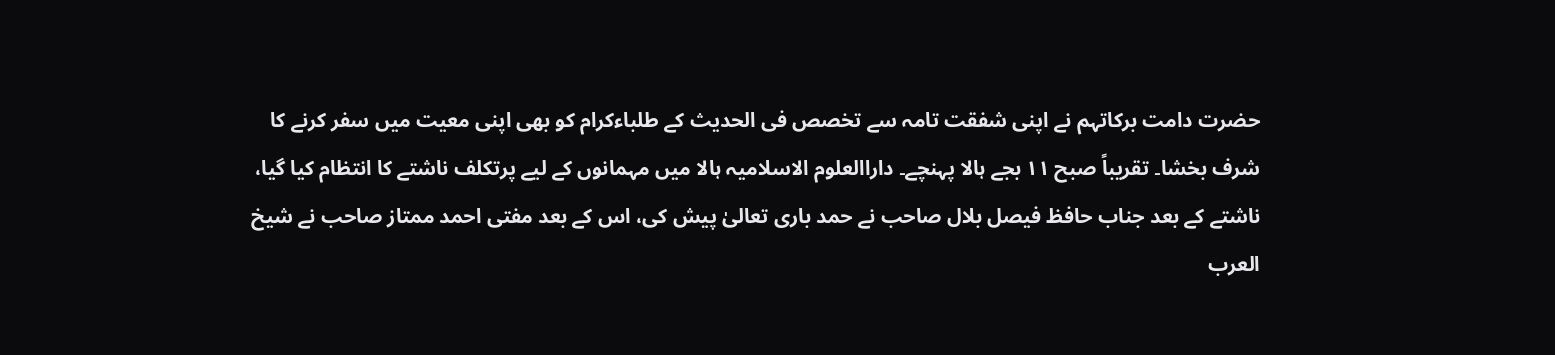حضرت دامت برکاتہم نے اپنی شفقت تامہ سے تخصص فی الحدیث کے طلباءکرام کو بھی اپنی معیت میں سفر کرنے کا شرف بخشا۔ تقریباً صبح ۱۱ بجے ہالا پہنچے۔ داراالعلوم الاسلامیہ ہالا میں مہمانوں کے لیے پرتکلف ناشتے کا انتظام کیا گیا، ناشتے کے بعد جناب حافظ فیصل بلال صاحب نے حمد باری تعالیٰ پیش کی، اس کے بعد مفتی احمد ممتاز صاحب نے شیخ العرب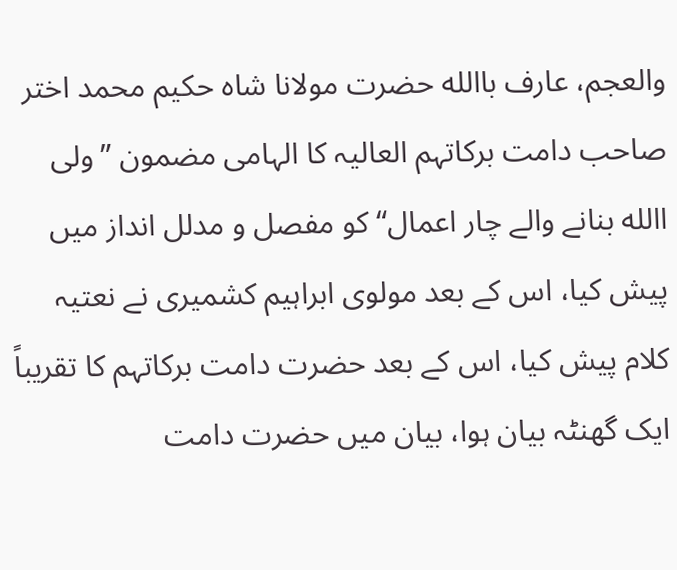والعجم، عارف باالله حضرت مولانا شاہ حکیم محمد اختر صاحب دامت برکاتہم العالیہ کا الہامی مضمون ”ولی االله بنانے والے چار اعمال“ کو مفصل و مدلل انداز میں پیش کیا، اس کے بعد مولوی ابراہیم کشمیری نے نعتیہ کلام پیش کیا، اس کے بعد حضرت دامت برکاتہم کا تقریباً ایک گھنٹہ بیان ہوا، بیان میں حضرت دامت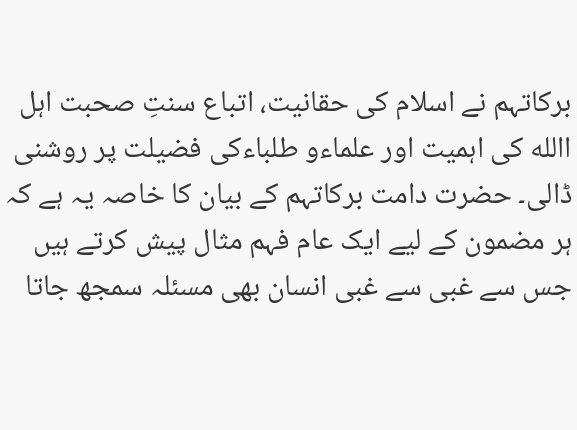برکاتہم نے اسلام کی حقانیت، اتباع سنتِ صحبت اہل االله کی اہمیت اور علماءو طلباءکی فضیلت پر روشنی ڈالی۔ حضرت دامت برکاتہم کے بیان کا خاصہ یہ ہے کہ ہر مضمون کے لیے ایک عام فہم مثال پیش کرتے ہیں جس سے غبی سے غبی انسان بھی مسئلہ سمجھ جاتا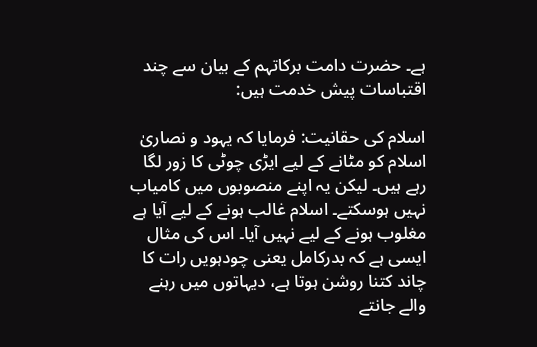ہے۔ حضرت دامت برکاتہم کے بیان سے چند اقتباسات پیش خدمت ہیں:

اسلام کی حقانیت: فرمایا کہ یہود و نصاریٰ اسلام کو مٹانے کے لیے ایڑی چوٹی کا زور لگا رہے ہیں۔ لیکن یہ اپنے منصوبوں میں کامیاب نہیں ہوسکتے۔ اسلام غالب ہونے کے لیے آیا ہے مغلوب ہونے کے لیے نہیں آیا۔ اس کی مثال ایسی ہے کہ بدرکامل یعنی چودہویں رات کا چاند کتنا روشن ہوتا ہے، دیہاتوں میں رہنے والے جانتے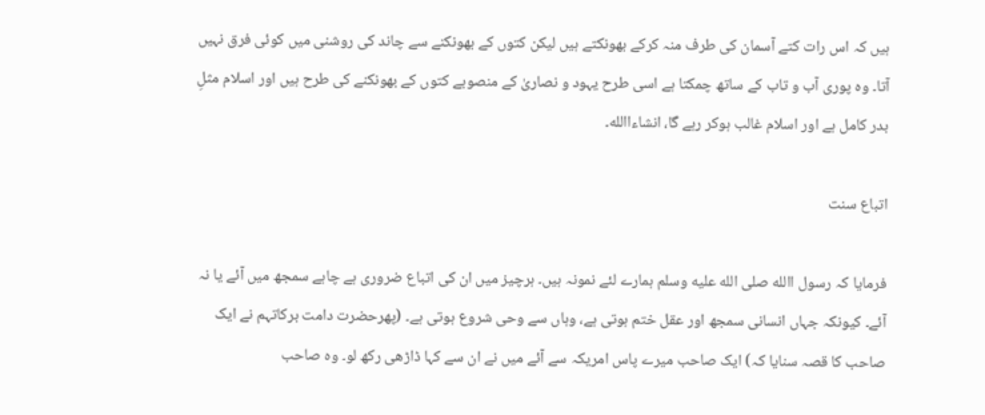ہیں کہ اس رات کتے آسمان کی طرف منہ کرکے بھونکتے ہیں لیکن کتوں کے بھونکنے سے چاند کی روشنی میں کوئی فرق نہیں آتا۔ وہ پوری آب و تاب کے ساتھ چمکتا ہے اسی طرح یہود و نصاریٰ کے منصوبے کتوں کے بھونکنے کی طرح ہیں اور اسلام مثلِ بدر کامل ہے اور اسلام غالب ہوکر رہے گا، انشاءاالله۔

اتباع سنت

فرمایا کہ رسول االله صلى الله عليه وسلم ہمارے لئے نمونہ ہیں۔ ہرچیز میں ان کی اتباع ضروری ہے چاہے سمجھ میں آئے یا نہ آئے۔ کیونکہ جہاں انسانی سمجھ اور عقل ختم ہوتی ہے، وہاں سے وحی شروع ہوتی ہے۔ (پھرحضرت دامت برکاتہم نے ایک صاحب کا قصہ سنایا کہ) ایک صاحب میرے پاس امریکہ سے آئے میں نے ان سے کہا ڈاڑھی رکھ لو۔ وہ صاحب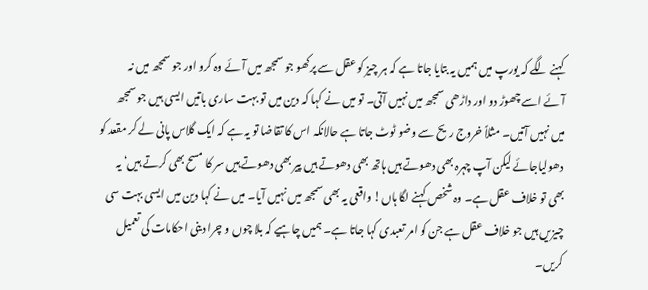کہنے لگے کہ یورپ میں ہمیں یہ بتایا جاتا ہے کہ ہر چیز کو عقل سے پرکھو جو سمجھ میں آئے وہ کرو اور جو سمجھ میں نہ آئے اسے چھوڑ دو اور داڑھی سمجھ میں نہیں آتی۔ تو میں نے کہا کہ دین میں تو بہت ساری باتیں ایسی ہیں جو سمجھ میں نہیں آتیں۔ مثلاً خروج ریح سے وضو ٹوٹ جاتا ہے حالانکہ اس کا تقاضا تو یہ ہے کہ ایک گلاس پانی لے کر مقعد کو دھولیاجائے لیکن آپ چہرہ بھی دھوتے ہیں ہاتھ بھی دھوتے ہیں پیر بھی دھوتے ہیں سر کا مسح بھی کرتے ہیں‘ یہ بھی تو خلاف عقل ہے۔ وہ شخص کہنے لگا ہاں! واقعی یہ بھی سمجھ میں نہیں آیا۔ میں نے کہا دین میں ایسی بہت سی چیزیں ہیں جو خلاف عقل ہے جن کو امر تعبدی کہا جاتا ہے۔ ہمیں چاہیے کہ بلا چوں و چرا دینی احکامات کی تعمیل کریں۔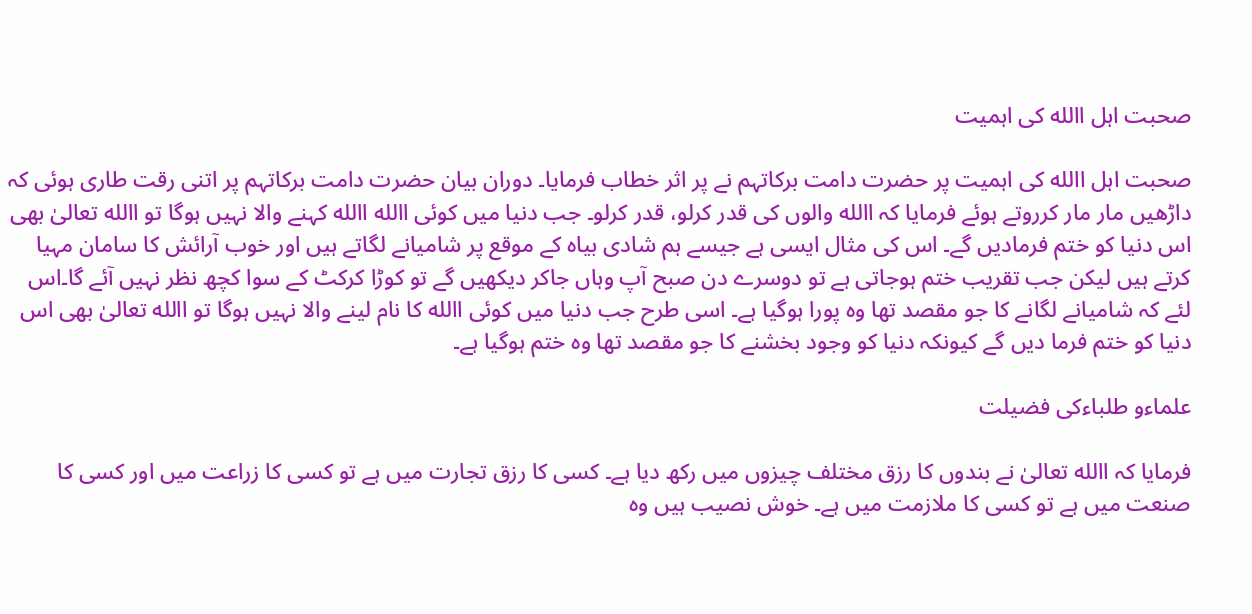صحبت اہل االله کی اہمیت

صحبت اہل االله کی اہمیت پر حضرت دامت برکاتہم نے پر اثر خطاب فرمایا۔ دوران بیان حضرت دامت برکاتہم پر اتنی رقت طاری ہوئی کہ داڑھیں مار مار کرروتے ہوئے فرمایا کہ االله والوں کی قدر کرلو، قدر کرلو۔ جب دنیا میں کوئی االله االله کہنے والا نہیں ہوگا تو االله تعالیٰ بھی اس دنیا کو ختم فرمادیں گے۔ اس کی مثال ایسی ہے جیسے ہم شادی بیاہ کے موقع پر شامیانے لگاتے ہیں اور خوب آرائش کا سامان مہیا کرتے ہیں لیکن جب تقریب ختم ہوجاتی ہے تو دوسرے دن صبح آپ وہاں جاکر دیکھیں گے تو کوڑا کرکٹ کے سوا کچھ نظر نہیں آئے گا۔اس لئے کہ شامیانے لگانے کا جو مقصد تھا وہ پورا ہوگیا ہے۔ اسی طرح جب دنیا میں کوئی االله کا نام لینے والا نہیں ہوگا تو االله تعالیٰ بھی اس دنیا کو ختم فرما دیں گے کیونکہ دنیا کو وجود بخشنے کا جو مقصد تھا وہ ختم ہوگیا ہے۔

علماءو طلباءکی فضیلت

فرمایا کہ االله تعالیٰ نے بندوں کا رزق مختلف چیزوں میں رکھ دیا ہے۔ کسی کا رزق تجارت میں ہے تو کسی کا زراعت میں اور کسی کا صنعت میں ہے تو کسی کا ملازمت میں ہے۔ خوش نصیب ہیں وہ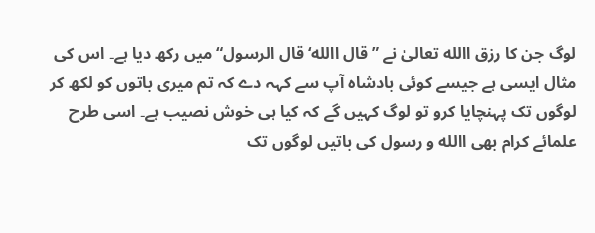لوگ جن کا رزق االله تعالیٰ نے ”قال االله‘ قال الرسول“میں رکھ دیا ہے۔ اس کی مثال ایسی ہے جیسے کوئی بادشاہ آپ سے کہہ دے کہ تم میری باتوں کو لکھ کر لوگوں تک پہنچایا کرو تو لوگ کہیں گے کہ کیا ہی خوش نصیب ہے۔ اسی طرح علمائے کرام بھی االله و رسول کی باتیں لوگوں تک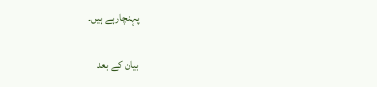پہنچارہے ہیں۔

بیان کے بعد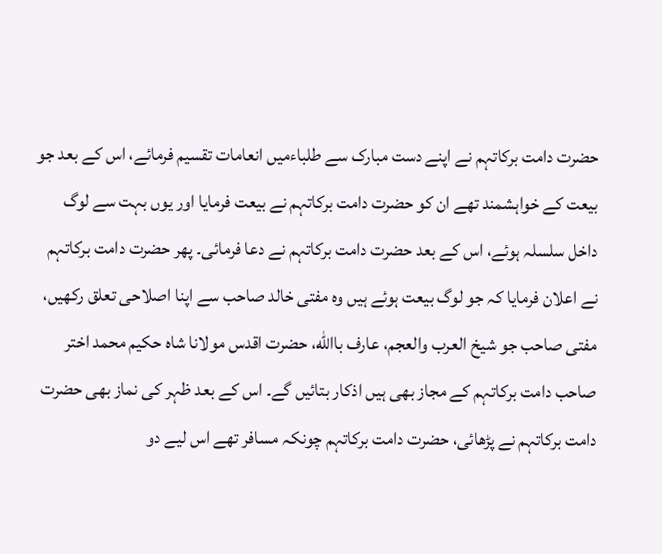حضرت دامت برکاتہم نے اپنے دست مبارک سے طلباءمیں انعامات تقسیم فرمائے، اس کے بعد جو بیعت کے خواہشمند تھے ان کو حضرت دامت برکاتہم نے بیعت فرمایا اور یوں بہت سے لوگ داخل سلسلہ ہوئے، اس کے بعد حضرت دامت برکاتہم نے دعا فرمائی۔ پھر حضرت دامت برکاتہم نے اعلان فرمایا کہ جو لوگ بیعت ہوئے ہیں وہ مفتی خالد صاحب سے اپنا اصلاحی تعلق رکھیں، مفتی صاحب جو شیخ العرب والعجم، عارف باالله، حضرت اقدس مولانا شاہ حکیم محمد اختر صاحب دامت برکاتہم کے مجاز بھی ہیں اذکار بتائیں گے۔ اس کے بعد ظہر کی نماز بھی حضرت دامت برکاتہم نے پڑھائی، حضرت دامت برکاتہم چونکہ مسافر تھے اس لیے دو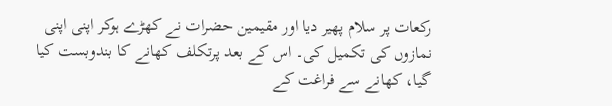رکعات پر سلام پھیر دیا اور مقیمین حضرات نے کھڑے ہوکر اپنی اپنی نمازوں کی تکمیل کی۔ اس کے بعد پرتکلف کھانے کا بندوبست کیا گیا، کھانے سے فراغت کے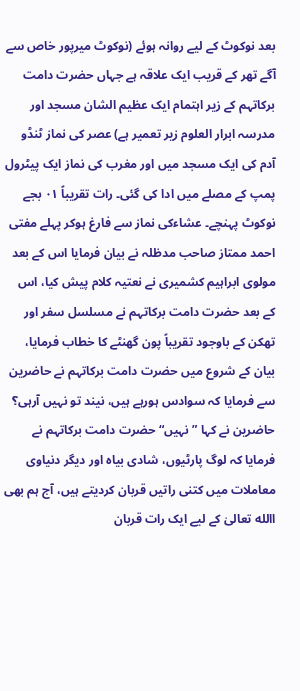بعد نوکوٹ کے لیے روانہ ہوئے (نوکوٹ میرپور خاص سے آگے تھر کے قریب ایک علاقہ ہے جہاں حضرت دامت برکاتہم کے زیر اہتمام ایک عظیم الشان مسجد اور مدرسہ ابرار العلوم زیر تعمیر ہے) عصر کی نماز ٹنڈو آدم کی ایک مسجد میں اور مغرب کی نماز ایک پیٹرول پمپ کے مصلے میں ادا کی گئی۔ رات تقریباً ۰۱ بجے نوکوٹ پہنچے۔ عشاءکی نماز سے فارغ ہوکر پہلے مفتی احمد ممتاز صاحب مدظلہ نے بیان فرمایا اس کے بعد مولوی ابراہیم کشمیری نے نعتیہ کلام پیش کیا، اس کے بعد حضرت دامت برکاتہم نے مسلسل سفر اور تھکن کے باوجود تقریباً پون گھنٹے کا خطاب فرمایا، بیان کے شروع میں حضرت دامت برکاتہم نے حاضرین سے فرمایا کہ سوادس ہورہے ہیں، نیند تو نہیں آرہی؟ حاضرین نے کہا ”نہیں“ حضرت دامت برکاتہم نے فرمایا کہ لوگ پارٹیوں، شادی بیاہ اور دیگر دنیاوی معاملات میں کتنی راتیں قربان کردیتے ہیں، آج ہم بھی االله تعالیٰ کے لیے ایک رات قربان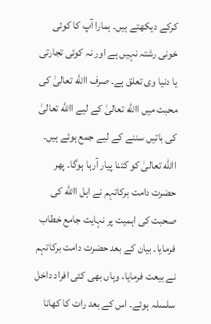کرکے دیکھتے ہیں۔ ہمارا آپ کا کوئی خونی رشتہ نہیں ہے اور نہ کوئی تجارتی یا دنیا وی تعلق ہے۔ صرف االله تعالیٰ کی محبت میں االله تعالیٰ کے لیے االله تعالیٰ کی باتیں سننے کے لیے جمع ہوئے ہیں۔ االله تعالیٰ کو کتنا پیار آرہا ہوگا۔ پھر حضرت دامت برکاتہم نے اہل االله کی صحبت کی اہمیت پر نہایت جامع خطاب فرمایا۔ بیان کے بعد حضرت دامت برکاتہم نے بیعت فرمایا، وہاں بھی کئی افراد داخل سلسلہ ہوئے۔ اس کے بعد رات کا کھانا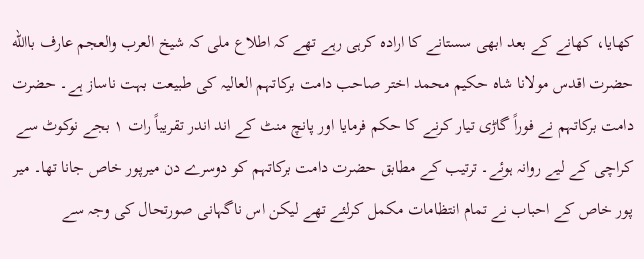کھایا، کھانے کے بعد ابھی سستانے کا ارادہ کرہی رہے تھے کہ اطلاع ملی کہ شیخ العرب والعجم عارف باالله حضرت اقدس مولانا شاہ حکیم محمد اختر صاحب دامت برکاتہم العالیہ کی طبیعت بہت ناساز ہے۔ حضرت دامت برکاتہم نے فوراً گاڑی تیار کرنے کا حکم فرمایا اور پانچ منٹ کے اند اندر تقریباً رات ۱ بجے نوکوٹ سے کراچی کے لیے روانہ ہوئے۔ ترتیب کے مطابق حضرت دامت برکاتہم کو دوسرے دن میرپور خاص جانا تھا۔ میر پور خاص کے احباب نے تمام انتظامات مکمل کرلئے تھے لیکن اس ناگہانی صورتحال کی وجہ سے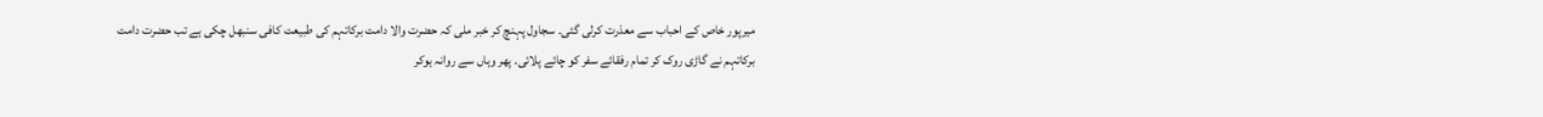میرپور خاص کے احباب سے معذرت کرلی گئی۔ سجاول پہنچ کر خبر ملی کہ حضرت والا دامت برکاتہم کی طبیعت کافی سنبھل چکی ہے تب حضرت دامت برکاتہم نے گاڑی روک کر تمام رفقائے سفر کو چائے پلائی۔ پھر وہاں سے روانہ ہوکر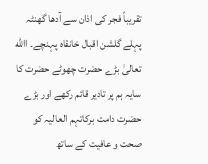تقریباً فجر کی اذان سے آدھا گھنٹہ پہلے گلشن اقبال خانقاہ پہنچے۔ االله تعالیٰ بڑے حضرت چھوٹے حضرت کا سایہ ہم پر تادیر قائم رکھے اور بڑے حضرت دامت برکاتہم العالیہ کو صحت و عافیت کے ساتھ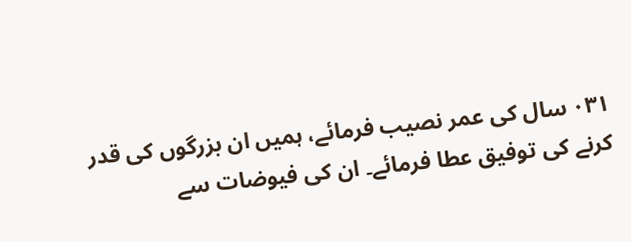۰۳۱ سال کی عمر نصیب فرمائے، ہمیں ان بزرگوں کی قدر کرنے کی توفیق عطا فرمائے۔ ان کی فیوضات سے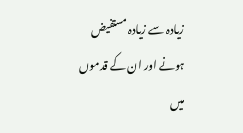زیادہ سے زیادہ مستفیض ہونے اور ان کے قدموں میں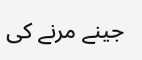جینے مرنے کی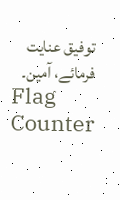توفیق عنایت فرمائے، آمین۔
Flag Counter